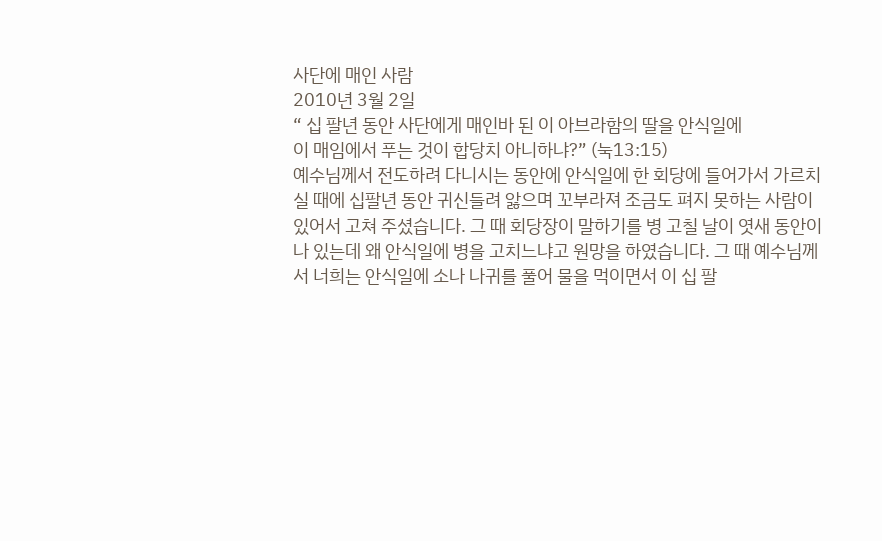사단에 매인 사람
2010년 3월 2일
“ 십 팔년 동안 사단에게 매인바 된 이 아브라함의 딸을 안식일에
이 매임에서 푸는 것이 합당치 아니하냐?” (눅13:15)
예수님께서 전도하려 다니시는 동안에 안식일에 한 회당에 들어가서 가르치실 때에 십팔년 동안 귀신들려 앓으며 꼬부라져 조금도 펴지 못하는 사람이 있어서 고쳐 주셨습니다. 그 때 회당장이 말하기를 병 고칠 날이 엿새 동안이나 있는데 왜 안식일에 병을 고치느냐고 원망을 하였습니다. 그 때 예수님께서 너희는 안식일에 소나 나귀를 풀어 물을 먹이면서 이 십 팔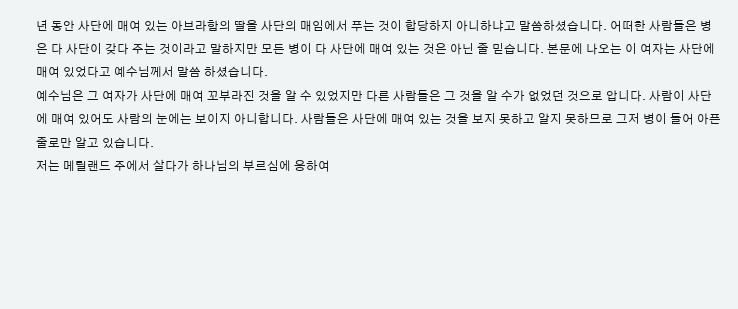년 동안 사단에 매여 있는 아브라함의 딸을 사단의 매임에서 푸는 것이 합당하지 아니하냐고 말씀하셨습니다. 어떠한 사람들은 병은 다 사단이 갖다 주는 것이라고 말하지만 모든 병이 다 사단에 매여 있는 것은 아닌 줄 믿습니다. 본문에 나오는 이 여자는 사단에 매여 있었다고 예수님께서 말씀 하셨습니다.
예수님은 그 여자가 사단에 매여 꼬부라진 것을 알 수 있었지만 다른 사람들은 그 것을 알 수가 없었던 것으로 압니다. 사람이 사단에 매여 있어도 사람의 눈에는 보이지 아니합니다. 사람들은 사단에 매여 있는 것을 보지 못하고 알지 못하므로 그저 병이 들어 아픈 줄로만 알고 있습니다.
저는 메릴랜드 주에서 살다가 하나님의 부르심에 응하여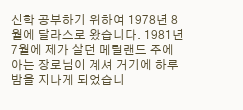신학 공부하기 위하여 1978년 8월에 달라스로 왔습니다. 1981년 7월에 제가 살던 메릴랜드 주에 아는 장로님이 계셔 거기에 하루 밤을 지나게 되었습니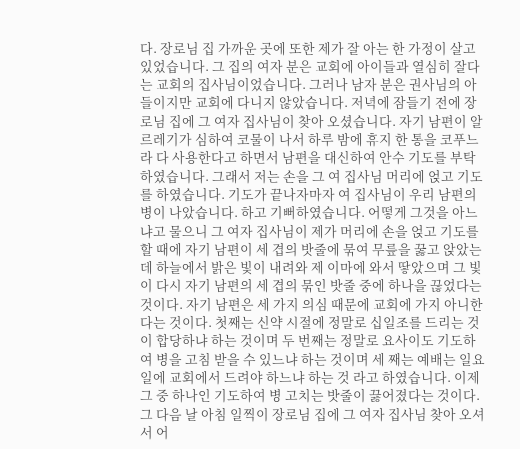다. 장로님 집 가까운 곳에 또한 제가 잘 아는 한 가정이 살고 있었습니다. 그 집의 여자 분은 교회에 아이들과 열심히 잘다는 교회의 집사님이었습니다. 그러나 남자 분은 권사님의 아들이지만 교회에 다니지 않았습니다. 저녁에 잠들기 전에 장로님 집에 그 여자 집사님이 찾아 오셨습니다. 자기 남편이 알르레기가 심하여 코물이 나서 하루 밤에 휴지 한 통을 코푸느라 다 사용한다고 하면서 남편을 대신하여 안수 기도를 부탁하였습니다. 그래서 저는 손을 그 여 집사님 머리에 얹고 기도를 하였습니다. 기도가 끝나자마자 여 집사님이 우리 남편의 병이 나았습니다. 하고 기뻐하였습니다. 어떻게 그것을 아느냐고 물으니 그 여자 집사님이 제가 머리에 손을 얹고 기도를 할 때에 자기 남편이 세 겹의 밧줄에 묶여 무릎을 꿇고 앉았는데 하늘에서 밝은 빛이 내려와 제 이마에 와서 땋았으며 그 빛이 다시 자기 남편의 세 겹의 묶인 밧줄 중에 하나을 끊었다는 것이다. 자기 남편은 세 가지 의심 때문에 교회에 가지 아니한 다는 것이다. 첫째는 신약 시절에 정말로 십일조를 드리는 것이 합당하냐 하는 것이며 두 번째는 정말로 요사이도 기도하여 병을 고침 받을 수 있느냐 하는 것이며 세 째는 예배는 일요일에 교회에서 드려야 하느냐 하는 것 라고 하였습니다. 이제 그 중 하나인 기도하여 병 고치는 밧줄이 끓어졌다는 것이다. 그 다음 날 아침 일찍이 장로님 집에 그 여자 집사님 찾아 오셔서 어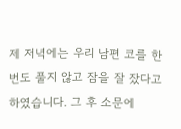제 저녁에는 우리 남편 코를 한 번도 풀지 않고 잠을 잘 잤다고 하였습니다. 그 후 소문에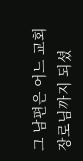그 남편은 어느 교회 장로님까지 되셨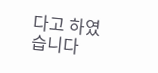다고 하였습니다